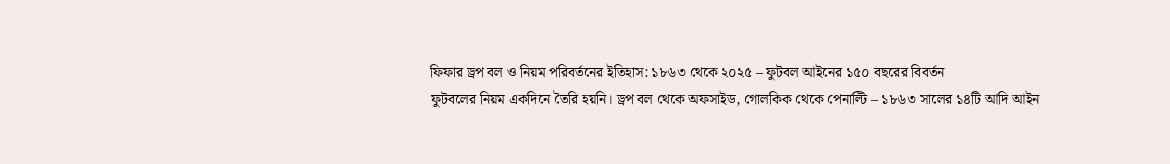ফিফার ড্রপ বল ও নিয়ম পরিবর্তনের ইতিহাস: ১৮৬৩ থেকে ২০২৫ – ফুটবল আইনের ১৫০ বছরের বিবর্তন
ফুটবলের নিয়ম একদিনে তৈরি হয়নি। ড্রপ বল থেকে অফসাইড, গোলকিক থেকে পেনাল্টি – ১৮৬৩ সালের ১৪টি আদি আইন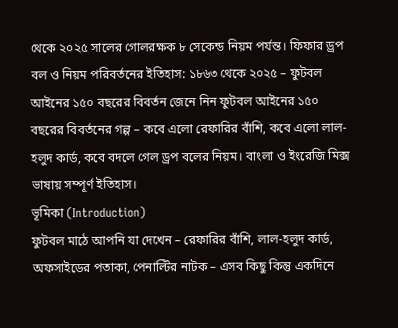থেকে ২০২৫ সালের গোলরক্ষক ৮ সেকেন্ড নিয়ম পর্যন্ত। ফিফার ড্রপ বল ও নিয়ম পরিবর্তনের ইতিহাস: ১৮৬৩ থেকে ২০২৫ – ফুটবল আইনের ১৫০ বছরের বিবর্তন জেনে নিন ফুটবল আইনের ১৫০ বছরের বিবর্তনের গল্প – কবে এলো রেফারির বাঁশি, কবে এলো লাল-হলুদ কার্ড, কবে বদলে গেল ড্রপ বলের নিয়ম। বাংলা ও ইংরেজি মিক্স ভাষায় সম্পূর্ণ ইতিহাস।
ভূমিকা (Introduction)
ফুটবল মাঠে আপনি যা দেখেন – রেফারির বাঁশি, লাল-হলুদ কার্ড, অফসাইডের পতাকা, পেনাল্টির নাটক – এসব কিছু কিন্তু একদিনে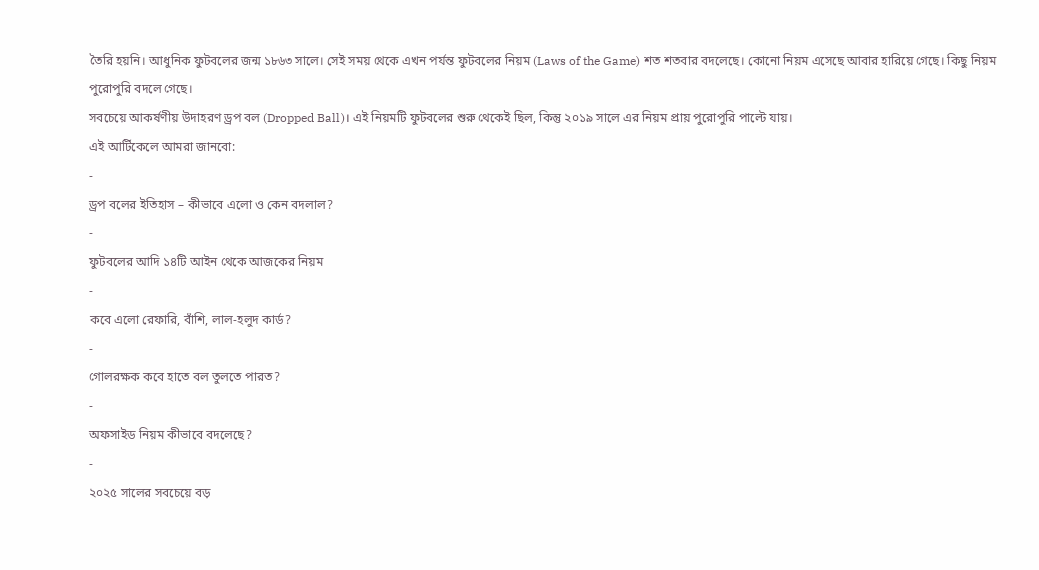তৈরি হয়নি। আধুনিক ফুটবলের জন্ম ১৮৬৩ সালে। সেই সময় থেকে এখন পর্যন্ত ফুটবলের নিয়ম (Laws of the Game) শত শতবার বদলেছে। কোনো নিয়ম এসেছে আবার হারিয়ে গেছে। কিছু নিয়ম পুরোপুরি বদলে গেছে।
সবচেয়ে আকর্ষণীয় উদাহরণ ড্রপ বল (Dropped Ball)। এই নিয়মটি ফুটবলের শুরু থেকেই ছিল, কিন্তু ২০১৯ সালে এর নিয়ম প্রায় পুরোপুরি পাল্টে যায়।
এই আর্টিকেলে আমরা জানবো:
-
ড্রপ বলের ইতিহাস – কীভাবে এলো ও কেন বদলাল?
-
ফুটবলের আদি ১৪টি আইন থেকে আজকের নিয়ম
-
কবে এলো রেফারি, বাঁশি, লাল-হলুদ কার্ড?
-
গোলরক্ষক কবে হাতে বল তুলতে পারত?
-
অফসাইড নিয়ম কীভাবে বদলেছে?
-
২০২৫ সালের সবচেয়ে বড়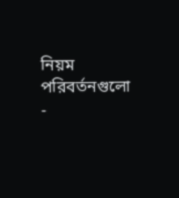নিয়ম পরিবর্তনগুলো
-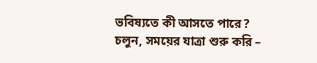ভবিষ্যতে কী আসতে পারে?
চলুন, সময়ের যাত্রা শুরু করি –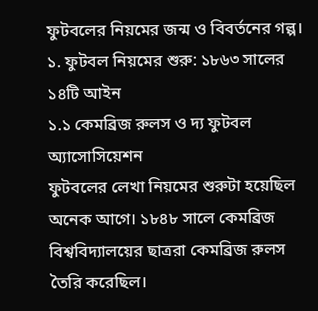ফুটবলের নিয়মের জন্ম ও বিবর্তনের গল্প।
১. ফুটবল নিয়মের শুরু: ১৮৬৩ সালের ১৪টি আইন
১.১ কেমব্রিজ রুলস ও দ্য ফুটবল অ্যাসোসিয়েশন
ফুটবলের লেখা নিয়মের শুরুটা হয়েছিল অনেক আগে। ১৮৪৮ সালে কেমব্রিজ বিশ্ববিদ্যালয়ের ছাত্ররা কেমব্রিজ রুলস তৈরি করেছিল।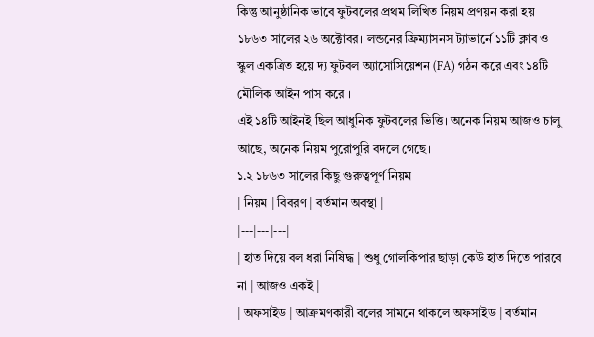কিন্তু আনুষ্ঠানিক ভাবে ফুটবলের প্রথম লিখিত নিয়ম প্রণয়ন করা হয় ১৮৬৩ সালের ২৬ অক্টোবর। লন্ডনের ফ্রিম্যাসনস ট্যাভার্নে ১১টি ক্লাব ও স্কুল একত্রিত হয়ে দ্য ফুটবল অ্যাসোসিয়েশন (FA) গঠন করে এবং ১৪টি মৌলিক আইন পাস করে ।
এই ১৪টি আইনই ছিল আধুনিক ফুটবলের ভিত্তি। অনেক নিয়ম আজও চালু আছে, অনেক নিয়ম পুরোপুরি বদলে গেছে।
১.২ ১৮৬৩ সালের কিছু গুরুত্বপূর্ণ নিয়ম
| নিয়ম | বিবরণ | বর্তমান অবস্থা |
|---|---|---|
| হাত দিয়ে বল ধরা নিষিদ্ধ | শুধু গোলকিপার ছাড়া কেউ হাত দিতে পারবে না | আজও একই |
| অফসাইড | আক্রমণকারী বলের সামনে থাকলে অফসাইড | বর্তমান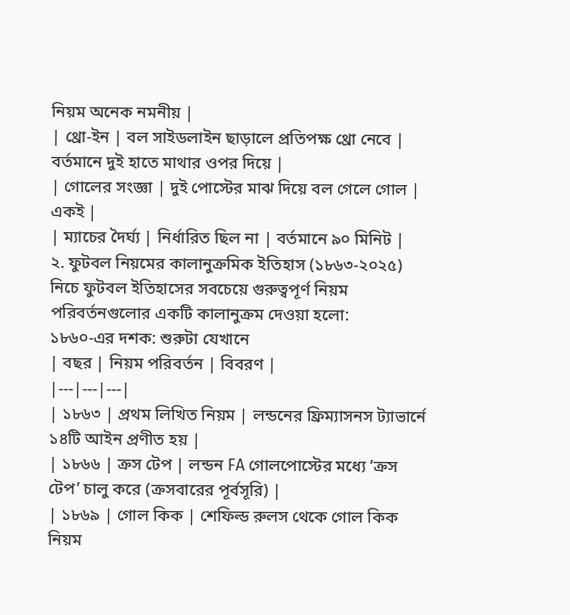নিয়ম অনেক নমনীয় |
| থ্রো-ইন | বল সাইডলাইন ছাড়ালে প্রতিপক্ষ থ্রো নেবে | বর্তমানে দুই হাতে মাথার ওপর দিয়ে |
| গোলের সংজ্ঞা | দুই পোস্টের মাঝ দিয়ে বল গেলে গোল | একই |
| ম্যাচের দৈর্ঘ্য | নির্ধারিত ছিল না | বর্তমানে ৯০ মিনিট |
২. ফুটবল নিয়মের কালানুক্রমিক ইতিহাস (১৮৬৩-২০২৫)
নিচে ফুটবল ইতিহাসের সবচেয়ে গুরুত্বপূর্ণ নিয়ম পরিবর্তনগুলোর একটি কালানুক্রম দেওয়া হলো:
১৮৬০-এর দশক: শুরুটা যেখানে
| বছর | নিয়ম পরিবর্তন | বিবরণ |
|---|---|---|
| ১৮৬৩ | প্রথম লিখিত নিয়ম | লন্ডনের ফ্রিম্যাসনস ট্যাভার্নে ১৪টি আইন প্রণীত হয় |
| ১৮৬৬ | ক্রস টেপ | লন্ডন FA গোলপোস্টের মধ্যে ‘ক্রস টেপ’ চালু করে (ক্রসবারের পূর্বসূরি) |
| ১৮৬৯ | গোল কিক | শেফিল্ড রুলস থেকে গোল কিক নিয়ম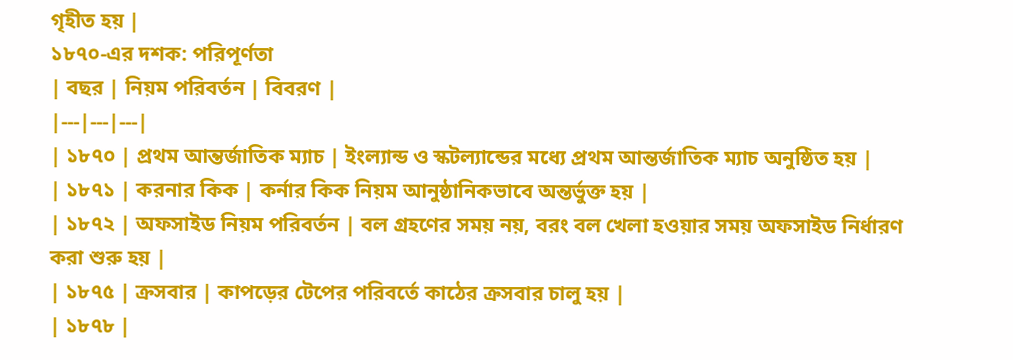গৃহীত হয় |
১৮৭০-এর দশক: পরিপূর্ণতা
| বছর | নিয়ম পরিবর্তন | বিবরণ |
|---|---|---|
| ১৮৭০ | প্রথম আন্তর্জাতিক ম্যাচ | ইংল্যান্ড ও স্কটল্যান্ডের মধ্যে প্রথম আন্তর্জাতিক ম্যাচ অনুষ্ঠিত হয় |
| ১৮৭১ | করনার কিক | কর্নার কিক নিয়ম আনুষ্ঠানিকভাবে অন্তর্ভুক্ত হয় |
| ১৮৭২ | অফসাইড নিয়ম পরিবর্তন | বল গ্রহণের সময় নয়, বরং বল খেলা হওয়ার সময় অফসাইড নির্ধারণ করা শুরু হয় |
| ১৮৭৫ | ক্রসবার | কাপড়ের টেপের পরিবর্তে কাঠের ক্রসবার চালু হয় |
| ১৮৭৮ |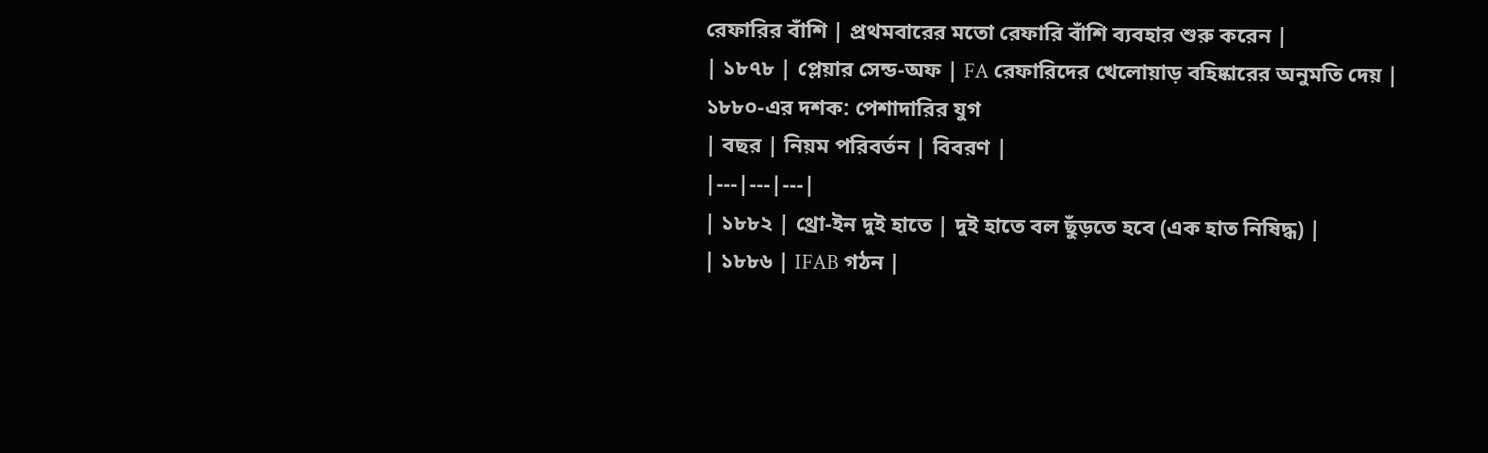রেফারির বাঁশি | প্রথমবারের মতো রেফারি বাঁশি ব্যবহার শুরু করেন |
| ১৮৭৮ | প্লেয়ার সেন্ড-অফ | FA রেফারিদের খেলোয়াড় বহিষ্কারের অনুমতি দেয় |
১৮৮০-এর দশক: পেশাদারির যুগ
| বছর | নিয়ম পরিবর্তন | বিবরণ |
|---|---|---|
| ১৮৮২ | থ্রো-ইন দুই হাতে | দুই হাতে বল ছুঁড়তে হবে (এক হাত নিষিদ্ধ) |
| ১৮৮৬ | IFAB গঠন |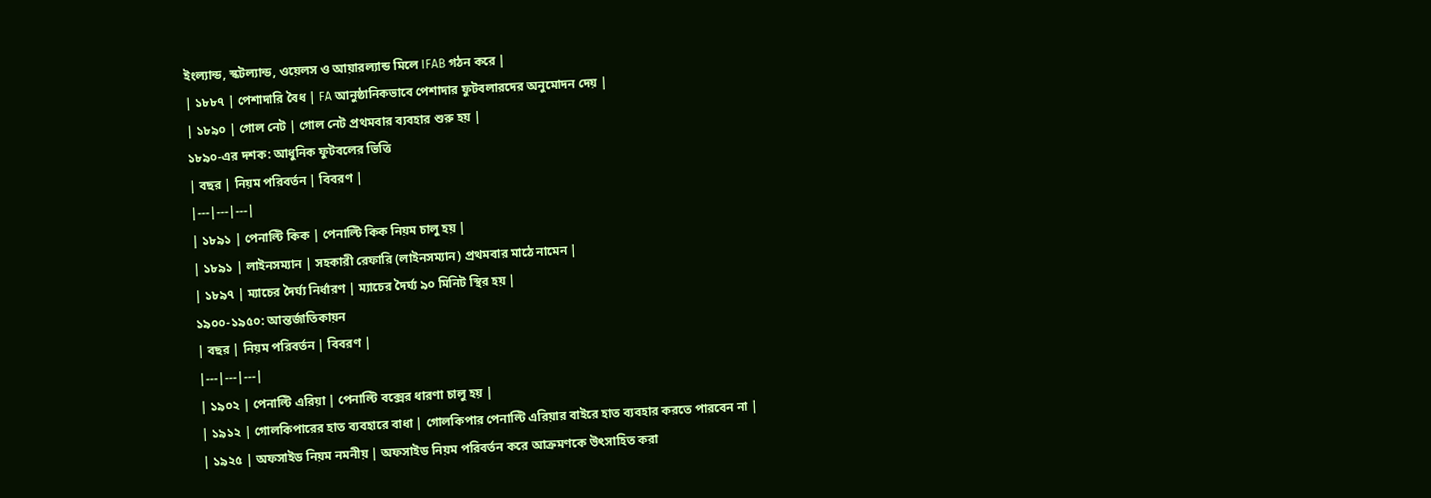ইংল্যান্ড, স্কটল্যান্ড, ওয়েলস ও আয়ারল্যান্ড মিলে IFAB গঠন করে |
| ১৮৮৭ | পেশাদারি বৈধ | FA আনুষ্ঠানিকভাবে পেশাদার ফুটবলারদের অনুমোদন দেয় |
| ১৮৯০ | গোল নেট | গোল নেট প্রথমবার ব্যবহার শুরু হয় |
১৮৯০-এর দশক: আধুনিক ফুটবলের ভিত্তি
| বছর | নিয়ম পরিবর্তন | বিবরণ |
|---|---|---|
| ১৮৯১ | পেনাল্টি কিক | পেনাল্টি কিক নিয়ম চালু হয় |
| ১৮৯১ | লাইনসম্যান | সহকারী রেফারি (লাইনসম্যান) প্রথমবার মাঠে নামেন |
| ১৮৯৭ | ম্যাচের দৈর্ঘ্য নির্ধারণ | ম্যাচের দৈর্ঘ্য ৯০ মিনিট স্থির হয় |
১৯০০-১৯৫০: আন্তর্জাতিকায়ন
| বছর | নিয়ম পরিবর্তন | বিবরণ |
|---|---|---|
| ১৯০২ | পেনাল্টি এরিয়া | পেনাল্টি বক্সের ধারণা চালু হয় |
| ১৯১২ | গোলকিপারের হাত ব্যবহারে বাধা | গোলকিপার পেনাল্টি এরিয়ার বাইরে হাত ব্যবহার করতে পারবেন না |
| ১৯২৫ | অফসাইড নিয়ম নমনীয় | অফসাইড নিয়ম পরিবর্তন করে আক্রমণকে উৎসাহিত করা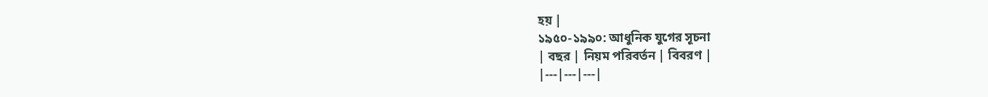হয় |
১৯৫০-১৯৯০: আধুনিক যুগের সূচনা
| বছর | নিয়ম পরিবর্তন | বিবরণ |
|---|---|---|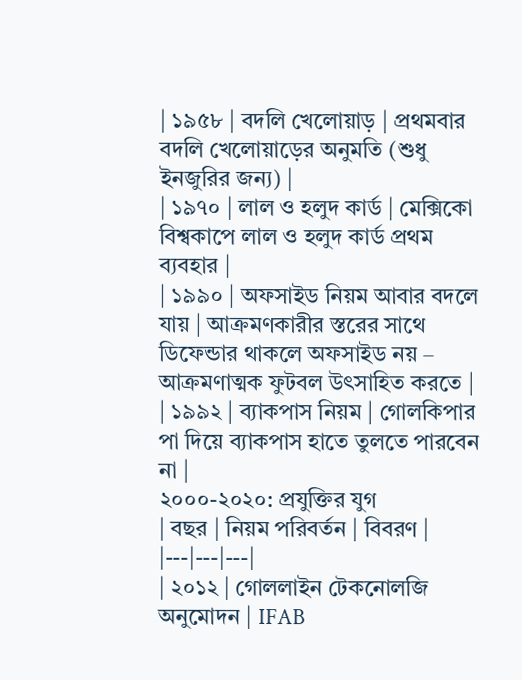| ১৯৫৮ | বদলি খেলোয়াড় | প্রথমবার বদলি খেলোয়াড়ের অনুমতি (শুধু ইনজুরির জন্য) |
| ১৯৭০ | লাল ও হলুদ কার্ড | মেক্সিকো বিশ্বকাপে লাল ও হলুদ কার্ড প্রথম ব্যবহার |
| ১৯৯০ | অফসাইড নিয়ম আবার বদলে যায় | আক্রমণকারীর স্তরের সাথে ডিফেন্ডার থাকলে অফসাইড নয় – আক্রমণাত্মক ফুটবল উৎসাহিত করতে |
| ১৯৯২ | ব্যাকপাস নিয়ম | গোলকিপার পা দিয়ে ব্যাকপাস হাতে তুলতে পারবেন না |
২০০০-২০২০: প্রযুক্তির যুগ
| বছর | নিয়ম পরিবর্তন | বিবরণ |
|---|---|---|
| ২০১২ | গোললাইন টেকনোলজি অনুমোদন | IFAB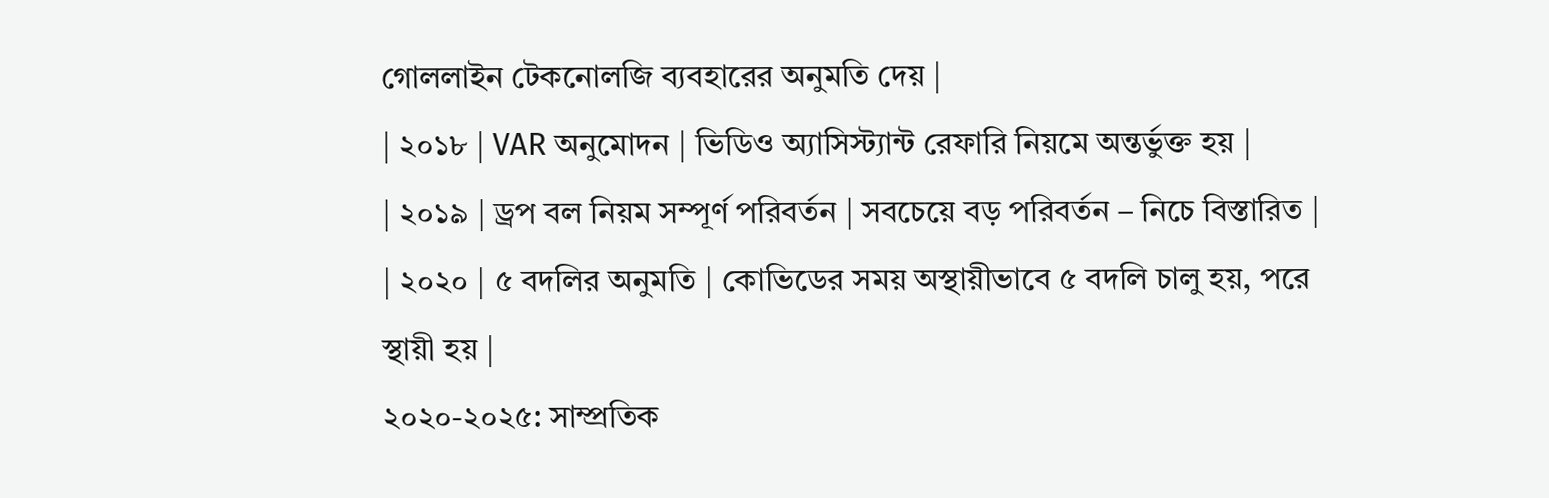গোললাইন টেকনোলজি ব্যবহারের অনুমতি দেয় |
| ২০১৮ | VAR অনুমোদন | ভিডিও অ্যাসিস্ট্যান্ট রেফারি নিয়মে অন্তর্ভুক্ত হয় |
| ২০১৯ | ড্রপ বল নিয়ম সম্পূর্ণ পরিবর্তন | সবচেয়ে বড় পরিবর্তন – নিচে বিস্তারিত |
| ২০২০ | ৫ বদলির অনুমতি | কোভিডের সময় অস্থায়ীভাবে ৫ বদলি চালু হয়, পরে স্থায়ী হয় |
২০২০-২০২৫: সাম্প্রতিক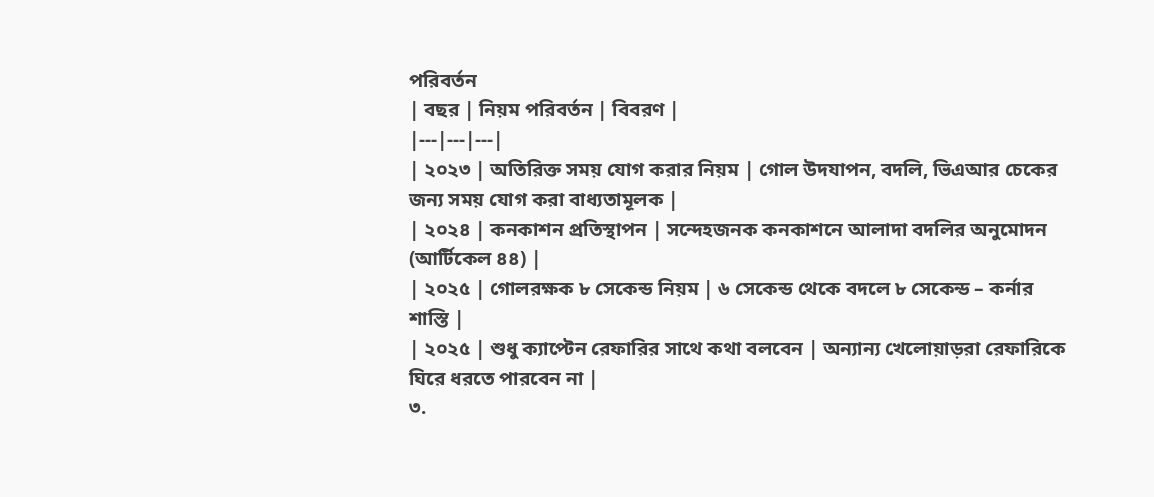পরিবর্তন
| বছর | নিয়ম পরিবর্তন | বিবরণ |
|---|---|---|
| ২০২৩ | অতিরিক্ত সময় যোগ করার নিয়ম | গোল উদযাপন, বদলি, ভিএআর চেকের জন্য সময় যোগ করা বাধ্যতামূলক |
| ২০২৪ | কনকাশন প্রতিস্থাপন | সন্দেহজনক কনকাশনে আলাদা বদলির অনুমোদন (আর্টিকেল ৪৪) |
| ২০২৫ | গোলরক্ষক ৮ সেকেন্ড নিয়ম | ৬ সেকেন্ড থেকে বদলে ৮ সেকেন্ড – কর্নার শাস্তি |
| ২০২৫ | শুধু ক্যাপ্টেন রেফারির সাথে কথা বলবেন | অন্যান্য খেলোয়াড়রা রেফারিকে ঘিরে ধরতে পারবেন না |
৩.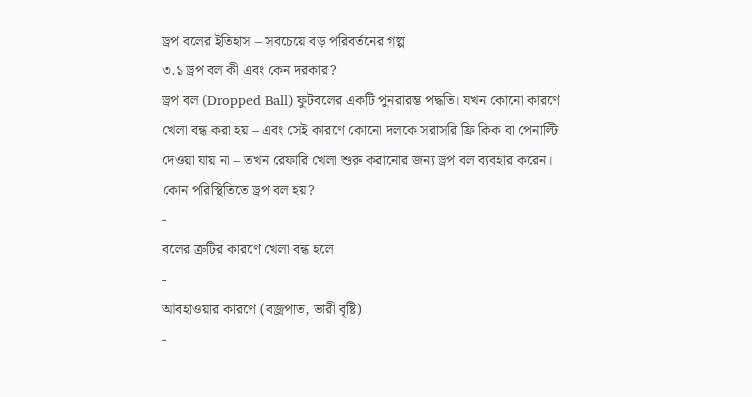ড্রপ বলের ইতিহাস – সবচেয়ে বড় পরিবর্তনের গল্প
৩.১ ড্রপ বল কী এবং কেন দরকার?
ড্রপ বল (Dropped Ball) ফুটবলের একটি পুনরারম্ভ পদ্ধতি। যখন কোনো কারণে খেলা বন্ধ করা হয় – এবং সেই কারণে কোনো দলকে সরাসরি ফ্রি কিক বা পেনাল্টি দেওয়া যায় না – তখন রেফারি খেলা শুরু করানোর জন্য ড্রপ বল ব্যবহার করেন।
কোন পরিস্থিতিতে ড্রপ বল হয়?
-
বলের ত্রুটির কারণে খেলা বন্ধ হলে
-
আবহাওয়ার কারণে (বজ্রপাত, ভারী বৃষ্টি)
-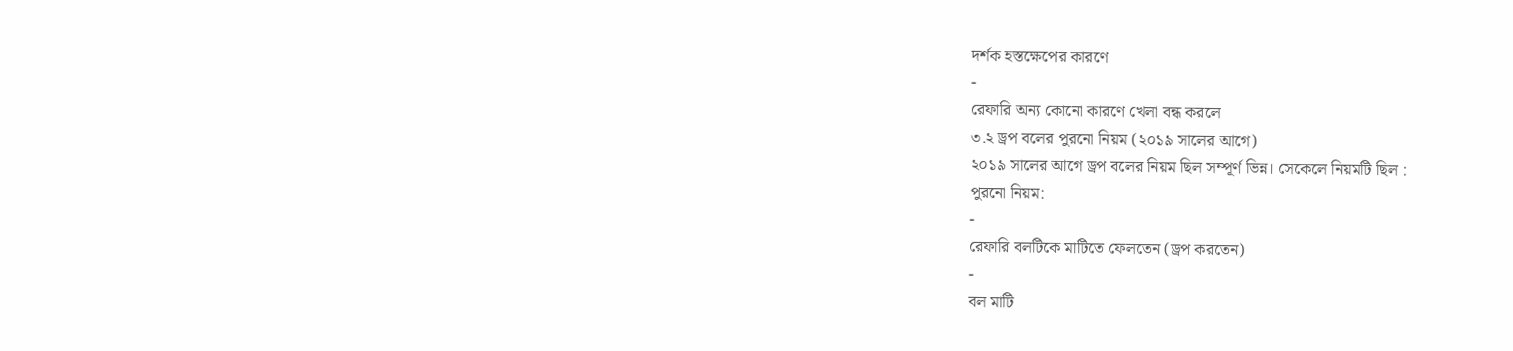দর্শক হস্তক্ষেপের কারণে
-
রেফারি অন্য কোনো কারণে খেলা বন্ধ করলে
৩.২ ড্রপ বলের পুরনো নিয়ম (২০১৯ সালের আগে)
২০১৯ সালের আগে ড্রপ বলের নিয়ম ছিল সম্পূর্ণ ভিন্ন। সেকেলে নিয়মটি ছিল :
পুরনো নিয়ম:
-
রেফারি বলটিকে মাটিতে ফেলতেন (ড্রপ করতেন)
-
বল মাটি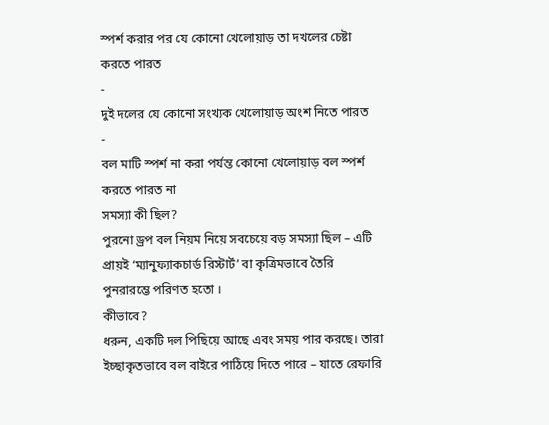স্পর্শ করার পর যে কোনো খেলোয়াড় তা দখলের চেষ্টা করতে পারত
-
দুই দলের যে কোনো সংখ্যক খেলোয়াড় অংশ নিতে পারত
-
বল মাটি স্পর্শ না করা পর্যন্ত কোনো খেলোয়াড় বল স্পর্শ করতে পারত না
সমস্যা কী ছিল?
পুরনো ড্রপ বল নিয়ম নিয়ে সবচেয়ে বড় সমস্যা ছিল – এটি প্রায়ই ‘ম্যানুফ্যাকচার্ড রিস্টার্ট’ বা কৃত্রিমভাবে তৈরি পুনরারম্ভে পরিণত হতো ।
কীভাবে?
ধরুন, একটি দল পিছিয়ে আছে এবং সময় পার করছে। তারা ইচ্ছাকৃতভাবে বল বাইরে পাঠিয়ে দিতে পারে – যাতে রেফারি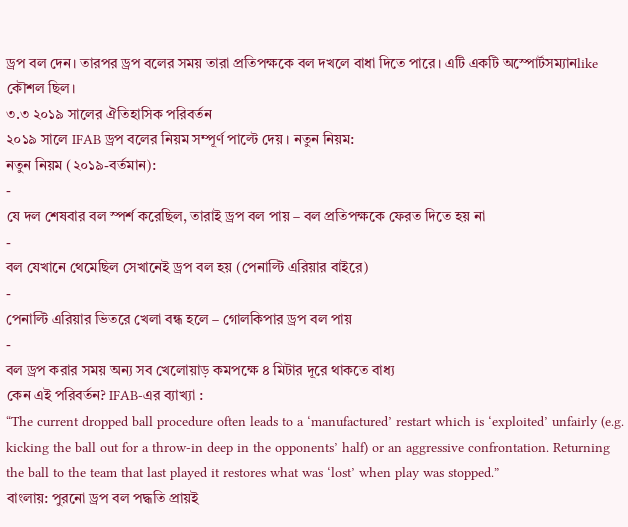ড্রপ বল দেন। তারপর ড্রপ বলের সময় তারা প্রতিপক্ষকে বল দখলে বাধা দিতে পারে। এটি একটি অস্পোর্টসম্যানlike কৌশল ছিল।
৩.৩ ২০১৯ সালের ঐতিহাসিক পরিবর্তন
২০১৯ সালে IFAB ড্রপ বলের নিয়ম সম্পূর্ণ পাল্টে দেয় । নতুন নিয়ম:
নতুন নিয়ম (২০১৯-বর্তমান):
-
যে দল শেষবার বল স্পর্শ করেছিল, তারাই ড্রপ বল পায় – বল প্রতিপক্ষকে ফেরত দিতে হয় না
-
বল যেখানে থেমেছিল সেখানেই ড্রপ বল হয় (পেনাল্টি এরিয়ার বাইরে)
-
পেনাল্টি এরিয়ার ভিতরে খেলা বন্ধ হলে – গোলকিপার ড্রপ বল পায়
-
বল ড্রপ করার সময় অন্য সব খেলোয়াড় কমপক্ষে ৪ মিটার দূরে থাকতে বাধ্য
কেন এই পরিবর্তন? IFAB-এর ব্যাখ্যা :
“The current dropped ball procedure often leads to a ‘manufactured’ restart which is ‘exploited’ unfairly (e.g. kicking the ball out for a throw-in deep in the opponents’ half) or an aggressive confrontation. Returning the ball to the team that last played it restores what was ‘lost’ when play was stopped.”
বাংলায়: পুরনো ড্রপ বল পদ্ধতি প্রায়ই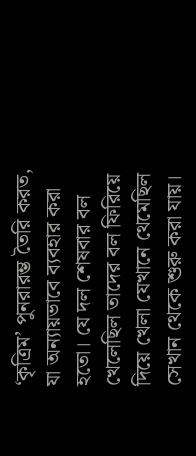‘কৃত্রিম’ পুনরারম্ভ তৈরি করত, যা অন্যায়ভাবে ব্যবহার করা হতো। যে দল শেষবার বল খেলেছিল তাদের বল ফিরিয়ে দিয়ে খেলা যেখানে থেমেছিল সেখান থেকে শুরু করা যায়।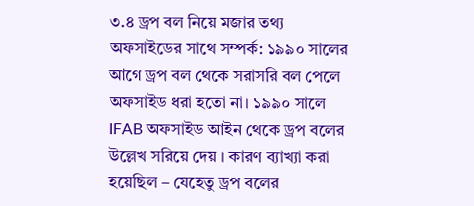৩.৪ ড্রপ বল নিয়ে মজার তথ্য
অফসাইডের সাথে সম্পর্ক: ১৯৯০ সালের আগে ড্রপ বল থেকে সরাসরি বল পেলে অফসাইড ধরা হতো না। ১৯৯০ সালে IFAB অফসাইড আইন থেকে ড্রপ বলের উল্লেখ সরিয়ে দেয় । কারণ ব্যাখ্যা করা হয়েছিল – যেহেতু ড্রপ বলের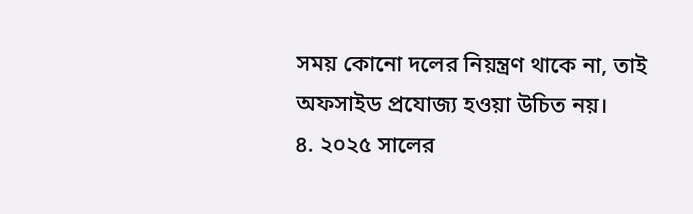সময় কোনো দলের নিয়ন্ত্রণ থাকে না, তাই অফসাইড প্রযোজ্য হওয়া উচিত নয়।
৪. ২০২৫ সালের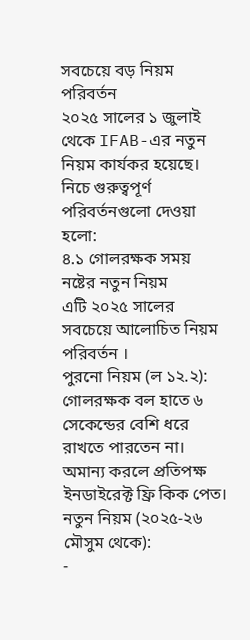সবচেয়ে বড় নিয়ম পরিবর্তন
২০২৫ সালের ১ জুলাই থেকে IFAB-এর নতুন নিয়ম কার্যকর হয়েছে। নিচে গুরুত্বপূর্ণ পরিবর্তনগুলো দেওয়া হলো:
৪.১ গোলরক্ষক সময় নষ্টের নতুন নিয়ম
এটি ২০২৫ সালের সবচেয়ে আলোচিত নিয়ম পরিবর্তন ।
পুরনো নিয়ম (ল ১২.২): গোলরক্ষক বল হাতে ৬ সেকেন্ডের বেশি ধরে রাখতে পারতেন না। অমান্য করলে প্রতিপক্ষ ইনডাইরেক্ট ফ্রি কিক পেত।
নতুন নিয়ম (২০২৫-২৬ মৌসুম থেকে):
-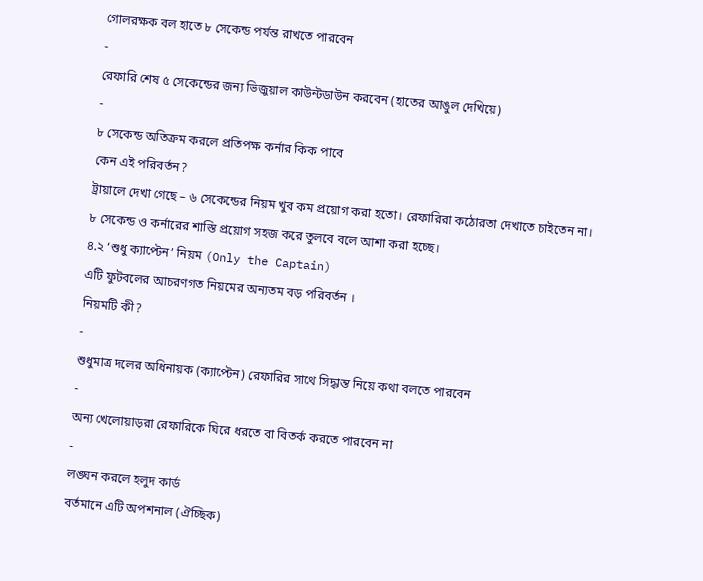গোলরক্ষক বল হাতে ৮ সেকেন্ড পর্যন্ত রাখতে পারবেন
-
রেফারি শেষ ৫ সেকেন্ডের জন্য ভিজুয়াল কাউন্টডাউন করবেন (হাতের আঙুল দেখিয়ে)
-
৮ সেকেন্ড অতিক্রম করলে প্রতিপক্ষ কর্নার কিক পাবে
কেন এই পরিবর্তন?
ট্রায়ালে দেখা গেছে – ৬ সেকেন্ডের নিয়ম খুব কম প্রয়োগ করা হতো। রেফারিরা কঠোরতা দেখাতে চাইতেন না। ৮ সেকেন্ড ও কর্নারের শাস্তি প্রয়োগ সহজ করে তুলবে বলে আশা করা হচ্ছে।
৪.২ ‘শুধু ক্যাপ্টেন’ নিয়ম (Only the Captain)
এটি ফুটবলের আচরণগত নিয়মের অন্যতম বড় পরিবর্তন ।
নিয়মটি কী?
-
শুধুমাত্র দলের অধিনায়ক (ক্যাপ্টেন) রেফারির সাথে সিদ্ধান্ত নিয়ে কথা বলতে পারবেন
-
অন্য খেলোয়াড়রা রেফারিকে ঘিরে ধরতে বা বিতর্ক করতে পারবেন না
-
লঙ্ঘন করলে হলুদ কার্ড
বর্তমানে এটি অপশনাল (ঐচ্ছিক)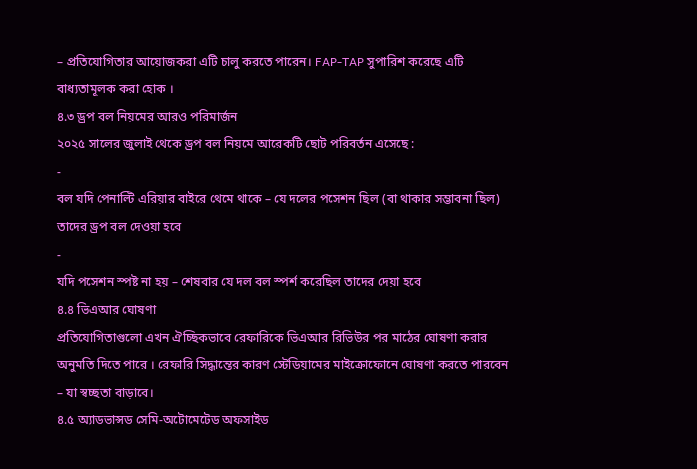– প্রতিযোগিতার আয়োজকরা এটি চালু করতে পারেন। FAP-TAP সুপারিশ করেছে এটি বাধ্যতামূলক করা হোক ।
৪.৩ ড্রপ বল নিয়মের আরও পরিমার্জন
২০২৫ সালের জুলাই থেকে ড্রপ বল নিয়মে আরেকটি ছোট পরিবর্তন এসেছে :
-
বল যদি পেনাল্টি এরিয়ার বাইরে থেমে থাকে – যে দলের পসেশন ছিল (বা থাকার সম্ভাবনা ছিল) তাদের ড্রপ বল দেওয়া হবে
-
যদি পসেশন স্পষ্ট না হয় – শেষবার যে দল বল স্পর্শ করেছিল তাদের দেয়া হবে
৪.৪ ভিএআর ঘোষণা
প্রতিযোগিতাগুলো এখন ঐচ্ছিকভাবে রেফারিকে ভিএআর রিভিউর পর মাঠের ঘোষণা করার অনুমতি দিতে পারে । রেফারি সিদ্ধান্তের কারণ স্টেডিয়ামের মাইক্রোফোনে ঘোষণা করতে পারবেন – যা স্বচ্ছতা বাড়াবে।
৪.৫ অ্যাডভান্সড সেমি-অটোমেটেড অফসাইড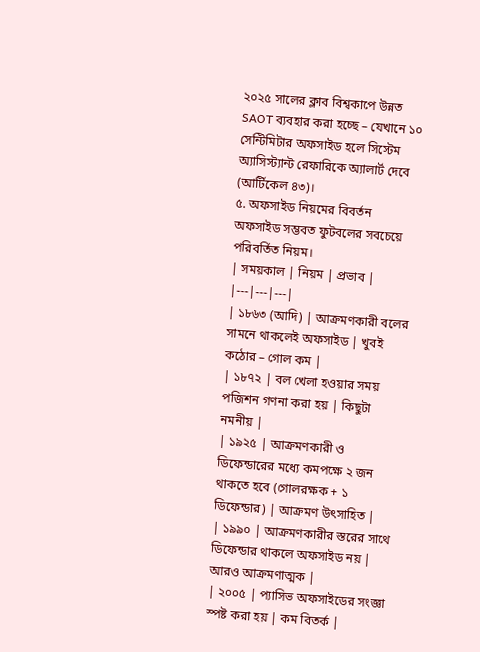২০২৫ সালের ক্লাব বিশ্বকাপে উন্নত SAOT ব্যবহার করা হচ্ছে – যেখানে ১০ সেন্টিমিটার অফসাইড হলে সিস্টেম অ্যাসিস্ট্যান্ট রেফারিকে অ্যালার্ট দেবে (আর্টিকেল ৪৩)।
৫. অফসাইড নিয়মের বিবর্তন
অফসাইড সম্ভবত ফুটবলের সবচেয়ে পরিবর্তিত নিয়ম।
| সময়কাল | নিয়ম | প্রভাব |
|---|---|---|
| ১৮৬৩ (আদি) | আক্রমণকারী বলের সামনে থাকলেই অফসাইড | খুবই কঠোর – গোল কম |
| ১৮৭২ | বল খেলা হওয়ার সময় পজিশন গণনা করা হয় | কিছুটা নমনীয় |
| ১৯২৫ | আক্রমণকারী ও ডিফেন্ডারের মধ্যে কমপক্ষে ২ জন থাকতে হবে (গোলরক্ষক + ১ ডিফেন্ডার) | আক্রমণ উৎসাহিত |
| ১৯৯০ | আক্রমণকারীর স্তরের সাথে ডিফেন্ডার থাকলে অফসাইড নয় | আরও আক্রমণাত্মক |
| ২০০৫ | প্যাসিভ অফসাইডের সংজ্ঞা স্পষ্ট করা হয় | কম বিতর্ক |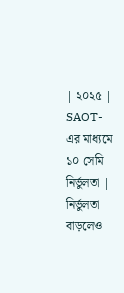| ২০২৫ | SAOT-এর মাধ্যমে ১০ সেমি নির্ভুলতা | নির্ভুলতা বাড়লেও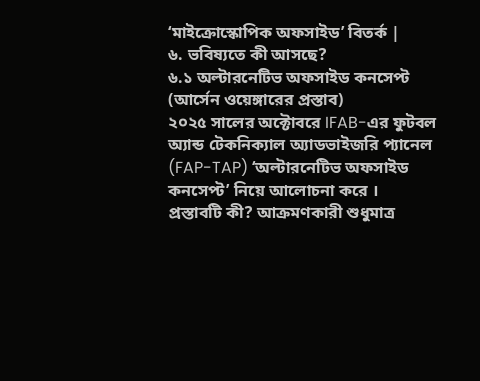‘মাইক্রোস্কোপিক অফসাইড’ বিতর্ক |
৬. ভবিষ্যতে কী আসছে?
৬.১ অল্টারনেটিভ অফসাইড কনসেপ্ট (আর্সেন ওয়েঙ্গারের প্রস্তাব)
২০২৫ সালের অক্টোবরে IFAB-এর ফুটবল অ্যান্ড টেকনিক্যাল অ্যাডভাইজরি প্যানেল (FAP-TAP) ‘অল্টারনেটিভ অফসাইড কনসেপ্ট’ নিয়ে আলোচনা করে ।
প্রস্তাবটি কী? আক্রমণকারী শুধুমাত্র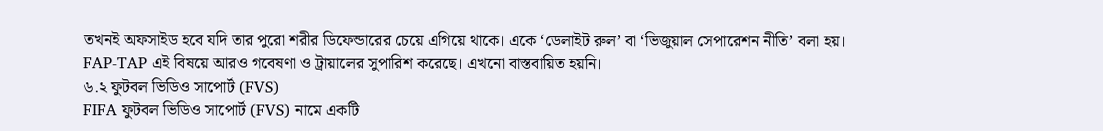তখনই অফসাইড হবে যদি তার পুরো শরীর ডিফেন্ডারের চেয়ে এগিয়ে থাকে। একে ‘ডেলাইট রুল’ বা ‘ভিজুয়াল সেপারেশন নীতি’ বলা হয়।
FAP-TAP এই বিষয়ে আরও গবেষণা ও ট্রায়ালের সুপারিশ করেছে। এখনো বাস্তবায়িত হয়নি।
৬.২ ফুটবল ভিডিও সাপোর্ট (FVS)
FIFA ফুটবল ভিডিও সাপোর্ট (FVS) নামে একটি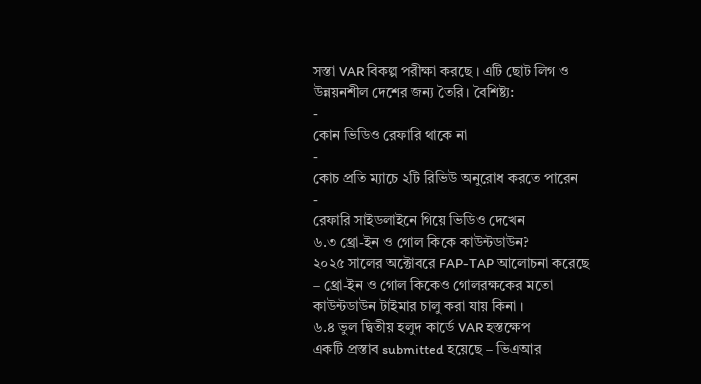সস্তা VAR বিকল্প পরীক্ষা করছে । এটি ছোট লিগ ও উন্নয়নশীল দেশের জন্য তৈরি। বৈশিষ্ট্য:
-
কোন ভিডিও রেফারি থাকে না
-
কোচ প্রতি ম্যাচে ২টি রিভিউ অনুরোধ করতে পারেন
-
রেফারি সাইডলাইনে গিয়ে ভিডিও দেখেন
৬.৩ থ্রো-ইন ও গোল কিকে কাউন্টডাউন?
২০২৫ সালের অক্টোবরে FAP-TAP আলোচনা করেছে – থ্রো-ইন ও গোল কিকেও গোলরক্ষকের মতো কাউন্টডাউন টাইমার চালু করা যায় কিনা ।
৬.৪ ভুল দ্বিতীয় হলুদ কার্ডে VAR হস্তক্ষেপ
একটি প্রস্তাব submitted হয়েছে – ভিএআর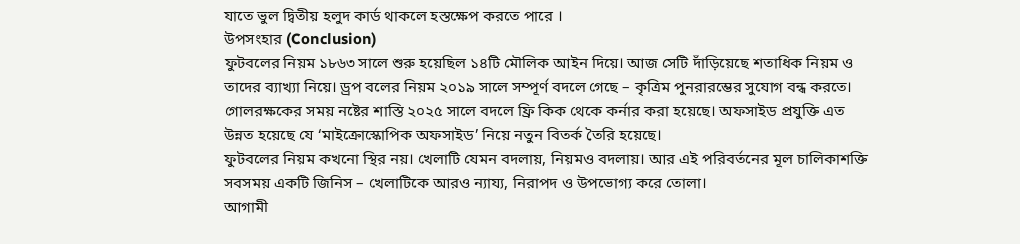যাতে ভুল দ্বিতীয় হলুদ কার্ড থাকলে হস্তক্ষেপ করতে পারে ।
উপসংহার (Conclusion)
ফুটবলের নিয়ম ১৮৬৩ সালে শুরু হয়েছিল ১৪টি মৌলিক আইন দিয়ে। আজ সেটি দাঁড়িয়েছে শতাধিক নিয়ম ও তাদের ব্যাখ্যা নিয়ে। ড্রপ বলের নিয়ম ২০১৯ সালে সম্পূর্ণ বদলে গেছে – কৃত্রিম পুনরারম্ভের সুযোগ বন্ধ করতে। গোলরক্ষকের সময় নষ্টের শাস্তি ২০২৫ সালে বদলে ফ্রি কিক থেকে কর্নার করা হয়েছে। অফসাইড প্রযুক্তি এত উন্নত হয়েছে যে ‘মাইক্রোস্কোপিক অফসাইড’ নিয়ে নতুন বিতর্ক তৈরি হয়েছে।
ফুটবলের নিয়ম কখনো স্থির নয়। খেলাটি যেমন বদলায়, নিয়মও বদলায়। আর এই পরিবর্তনের মূল চালিকাশক্তি সবসময় একটি জিনিস – খেলাটিকে আরও ন্যায্য, নিরাপদ ও উপভোগ্য করে তোলা।
আগামী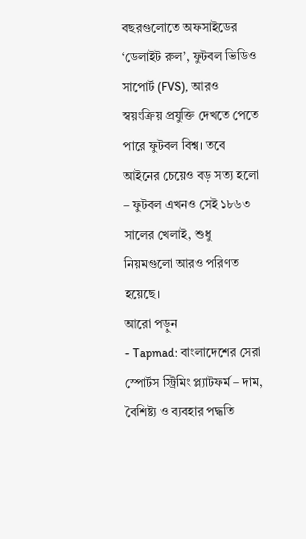বছরগুলোতে অফসাইডের ‘ডেলাইট রুল’, ফুটবল ভিডিও সাপোর্ট (FVS), আরও স্বয়ংক্রিয় প্রযুক্তি দেখতে পেতে পারে ফুটবল বিশ্ব। তবে আইনের চেয়েও বড় সত্য হলো – ফুটবল এখনও সেই ১৮৬৩ সালের খেলাই, শুধু নিয়মগুলো আরও পরিণত হয়েছে।
আরো পড়ুন
- Tapmad: বাংলাদেশের সেরা স্পোর্টস স্ট্রিমিং প্ল্যাটফর্ম – দাম, বৈশিষ্ট্য ও ব্যবহার পদ্ধতি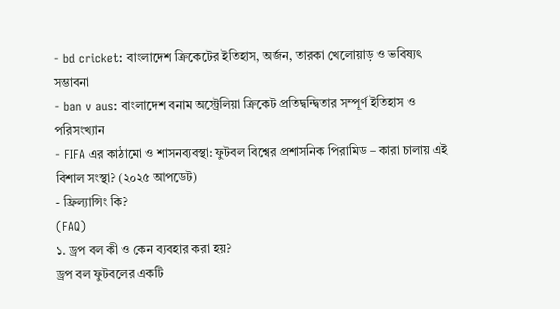- bd cricket: বাংলাদেশ ক্রিকেটের ইতিহাস, অর্জন, তারকা খেলোয়াড় ও ভবিষ্যৎ সম্ভাবনা
- ban v aus: বাংলাদেশ বনাম অস্ট্রেলিয়া ক্রিকেট প্রতিদ্বন্দ্বিতার সম্পূর্ণ ইতিহাস ও পরিসংখ্যান
- FIFA এর কাঠামো ও শাসনব্যবস্থা: ফুটবল বিশ্বের প্রশাসনিক পিরামিড – কারা চালায় এই বিশাল সংস্থা? (২০২৫ আপডেট)
- ফ্রিল্যান্সিং কি?
(FAQ)
১. ড্রপ বল কী ও কেন ব্যবহার করা হয়?
ড্রপ বল ফুটবলের একটি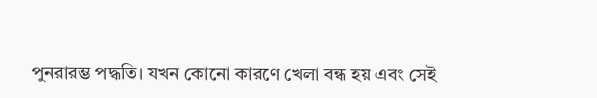পুনরারম্ভ পদ্ধতি। যখন কোনো কারণে খেলা বন্ধ হয় এবং সেই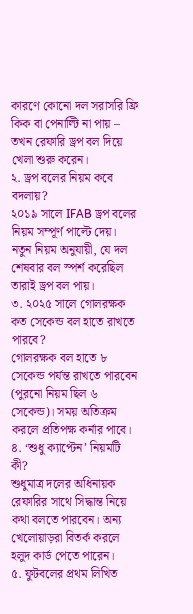কারণে কোনো দল সরাসরি ফ্রি কিক বা পেনাল্টি না পায় – তখন রেফারি ড্রপ বল দিয়ে খেলা শুরু করেন।
২. ড্রপ বলের নিয়ম কবে বদলায়?
২০১৯ সালে IFAB ড্রপ বলের নিয়ম সম্পূর্ণ পাল্টে দেয়। নতুন নিয়ম অনুযায়ী, যে দল শেষবার বল স্পর্শ করেছিল তারাই ড্রপ বল পায়।
৩. ২০২৫ সালে গোলরক্ষক কত সেকেন্ড বল হাতে রাখতে পারবে?
গোলরক্ষক বল হাতে ৮ সেকেন্ড পর্যন্ত রাখতে পারবেন (পুরনো নিয়ম ছিল ৬ সেকেন্ড)। সময় অতিক্রম করলে প্রতিপক্ষ কর্নার পাবে।
৪. ‘শুধু ক্যাপ্টেন’ নিয়মটি কী?
শুধুমাত্র দলের অধিনায়ক রেফারির সাথে সিদ্ধান্ত নিয়ে কথা বলতে পারবেন। অন্য খেলোয়াড়রা বিতর্ক করলে হলুদ কার্ড পেতে পারেন।
৫. ফুটবলের প্রথম লিখিত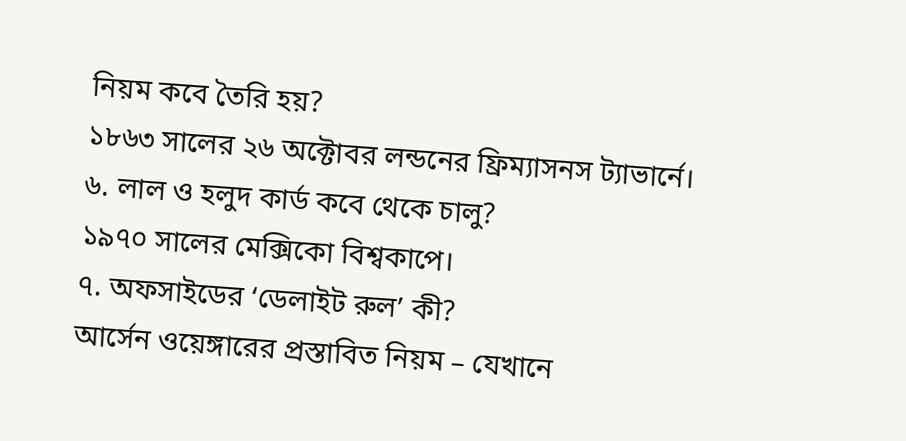নিয়ম কবে তৈরি হয়?
১৮৬৩ সালের ২৬ অক্টোবর লন্ডনের ফ্রিম্যাসনস ট্যাভার্নে।
৬. লাল ও হলুদ কার্ড কবে থেকে চালু?
১৯৭০ সালের মেক্সিকো বিশ্বকাপে।
৭. অফসাইডের ‘ডেলাইট রুল’ কী?
আর্সেন ওয়েঙ্গারের প্রস্তাবিত নিয়ম – যেখানে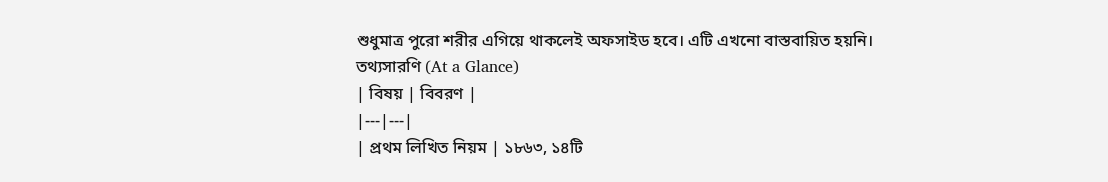শুধুমাত্র পুরো শরীর এগিয়ে থাকলেই অফসাইড হবে। এটি এখনো বাস্তবায়িত হয়নি।
তথ্যসারণি (At a Glance)
| বিষয় | বিবরণ |
|---|---|
| প্রথম লিখিত নিয়ম | ১৮৬৩, ১৪টি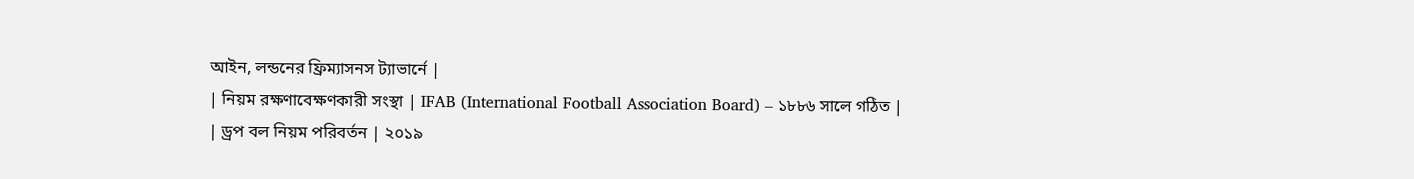আইন, লন্ডনের ফ্রিম্যাসনস ট্যাভার্নে |
| নিয়ম রক্ষণাবেক্ষণকারী সংস্থা | IFAB (International Football Association Board) – ১৮৮৬ সালে গঠিত |
| ড্রপ বল নিয়ম পরিবর্তন | ২০১৯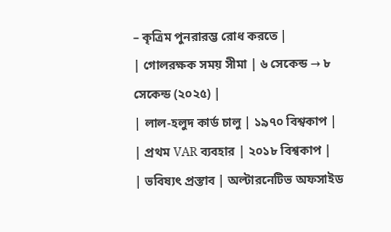– কৃত্রিম পুনরারম্ভ রোধ করতে |
| গোলরক্ষক সময় সীমা | ৬ সেকেন্ড → ৮ সেকেন্ড (২০২৫) |
| লাল-হলুদ কার্ড চালু | ১৯৭০ বিশ্বকাপ |
| প্রথম VAR ব্যবহার | ২০১৮ বিশ্বকাপ |
| ভবিষ্যৎ প্রস্তাব | অল্টারনেটিভ অফসাইড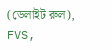(ডেলাইট রুল), FVS,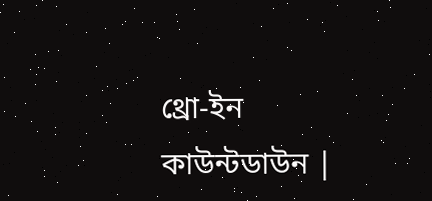থ্রো-ইন কাউন্টডাউন |